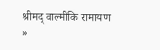श्रीमद् वाल्मीकि रामायण  »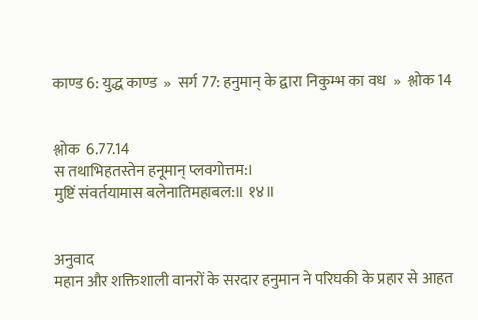काण्ड 6: युद्ध काण्ड  »  सर्ग 77: हनुमान् के द्वारा निकुम्भ का वध  »  श्लोक 14


श्लोक  6.77.14
स तथाभिहतस्तेन हनूमान् प्लवगोत्तम:।
मुष्टिं संवर्तयामास बलेनातिमहाबल:॥ १४॥


अनुवाद
महान और शक्तिशाली वानरों के सरदार हनुमान ने परिघकी के प्रहार से आहत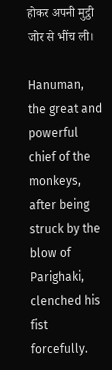होकर अपनी मुट्ठी जोर से भींच ली।

Hanuman, the great and powerful chief of the monkeys, after being struck by the blow of Parighaki, clenched his fist forcefully.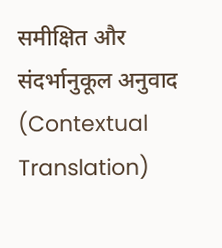समीक्षित और संदर्भानुकूल अनुवाद (Contextual Translation)